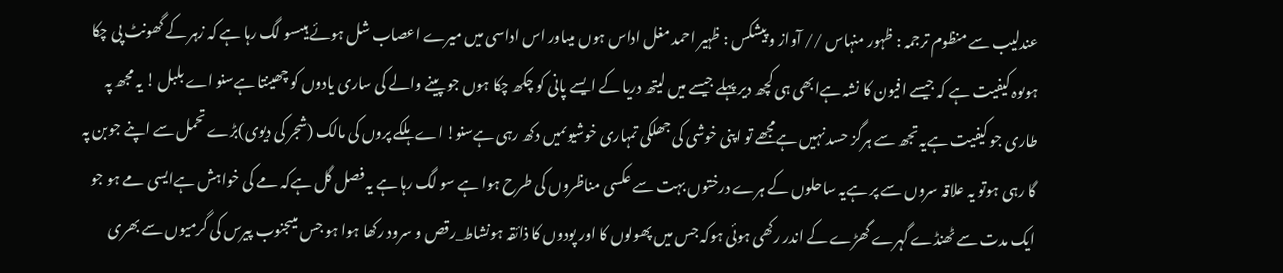عندلیب سے منظوم ترجمہ : ظہور منہاس // آواز و پیشکس : ظہیر احمد مغل اداس ہوں میںاور اس اداسی میں میرے اعصاب شل ہوئے ہیںسو لگ رہا ہے کہ زہر کے گھونٹ پی چکا ہوںوہ کیفیت ہے کہ جیسے افیون کا نشہ ہےابھی ہی کچھ دیر پہلے جیسے میں لیتھ دریا کے ایسے پانی کو چکھ چکا ہوں جو پینے والے کی ساری یادوں کو چھینتا ہےسنو اے بلبل ! یہ مجھ پہ طاری جو کیفیت ہےیہ تجھ سے ہرگز حسد نہیں ہےمجھے تو اپنی خوشی کی جھلکی تمہاری خوشیوںمیں دکھ رہی ہےسنو! اے ہلکے پروں کی مالک (شجر کی دیوی)بڑے تحمل سے اپنے جوبن پہ گا رہی ہوتو یہ علاقہ سروں سے پر ہےیہ ساحلوں کے ہرے درختوں بہت سے عکسی مناظروں کی طرح ہوا ہے سو لگ رہا ہے یہ فصل گل ہےکہ مے کی خواہش ہےایسی مے ہو جو ایک مدت سے ٹھنڈے گہرے گھڑے کے اندر رکھی ہوئی ہوکہ جس میں پھولوں کا اور پودوں کا ذائقہ ہونشاط_رقص و سرود رکھا ہوا ہو جس میںجنوب پیرس کی گرمیوں سے بھری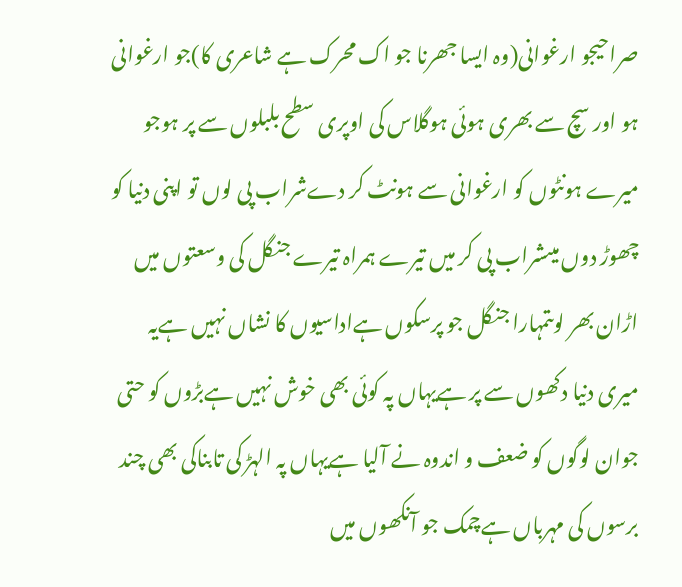صراحیجو ارغوانی(وہ ایسا جھرنا جو اک محرک ہے شاعری کا)جو ارغوانی ہو اور سچ سے بھری ہوئی ہوگلاس کی اوپری سطح بلبلوں سے پر ہوجو میرے ہونٹوں کو ارغوانی سے ہونٹ کر دےشراب پی لوں تو اپنی دنیا کو چھوڑ دوں میںشراب پی کر میں تیرے ہمراہ تیرے جنگل کی وسعتوں میں اڑان بھر لوںتمہارا جنگل جو پرسکوں ہےاداسیوں کا نشاں نہیں ہےیہ میری دنیا دکھوں سے پر ہےیہاں پہ کوئی بھی خوش نہیں ہےبڑوں کو حتی جوان لوگوں کو ضعف و اندوہ نے آلیا ہےیہاں پہ الہڑ کی تابناکی بھی چند برسوں کی مہرباں ہےچمک جو آنکھوں میں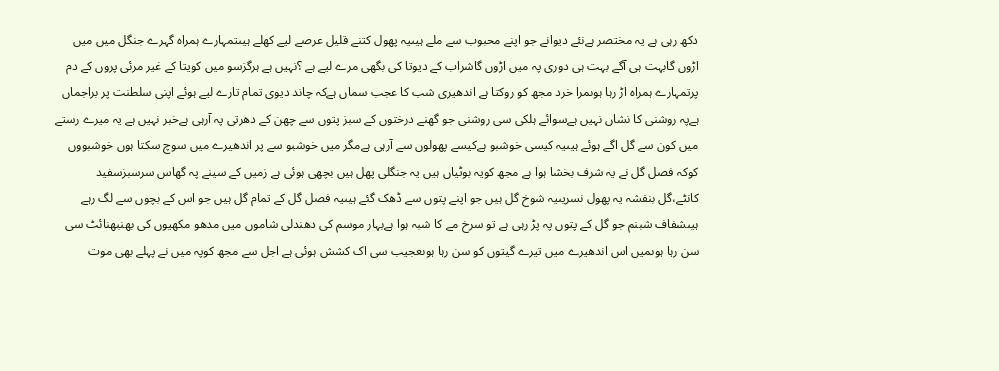دکھ رہی ہے یہ مختصر ہےنئے دیوانے جو اپنے محبوب سے ملے ہیںیہ پھول کتنے قلیل عرصے لیے کھلے ہیںتمہارے ہمراہ گہرے جنگل میں میں اڑوں گابہت ہی آگے بہت ہی دوری پہ میں اڑوں گاشراب کے دیوتا کی بگھی مرے لیے ہے ؟نہیں ہے ہرگزسو میں کویتا کے غیر مرئی پروں کے دم پرتمہارے ہمراہ اڑ رہا ہوںمرا خرد مجھ کو روکتا ہے اندھیری شب کا عجب سماں ہےکہ چاند دیوی تمام تارے لیے ہوئے اپنی سلطنت پر براجماں ہےپہ روشنی کا نشاں نہیں ہےسوائے ہلکی سی روشنی جو گھنے درختوں کے سبز پتوں سے چھن کے دھرتی پہ آرہی ہےخبر نہیں ہے یہ میرے رستے میں کون سے گل اگے ہوئے ہیںیہ کیسی خوشبو ہےکیسے پھولوں سے آرہی ہےمگر میں خوشبو سے پر اندھیرے میں سوچ سکتا ہوں خوشبووں کوکہ فصل گل نے یہ شرف بخشا ہوا ہے مجھ کویہ بوٹیاں ہیں یہ جنگلی پھل ہیں بچھی ہوئی ہے زمیں کے سینے پہ گھاس سرسبزسفید کانٹے،گل بنفشہ یہ پھول نسریںیہ شوخ گل ہیں جو اپنے پتوں سے ڈھک گئے ہیںیہ فصل گل کے تمام گل ہیں جو اس کے بچوں سے لگ رہے ہیںشفاف شبنم جو گل کے پتوں پہ پڑ رہی ہے تو سرخ مے کا شبہ ہوا ہےبہار موسم کی دھندلی شاموں میں مدھو مکھیوں کی بھنبھنائٹ سی سن رہا ہوںمیں اس اندھیرے میں تیرے گیتوں کو سن رہا ہوںعجیب سی اک کشش ہوئی ہے اجل سے مجھ کوپہ میں نے پہلے بھی موت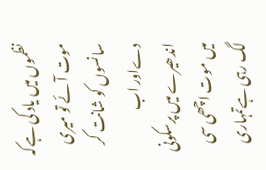نظموں میں یاد کی ہےکہ موت آئے تو میری سانسوں کو شانت کر دےاور اب اندھیرے میں پرسکونی میں موت اچھی سی لگ رہی ہےتمہاری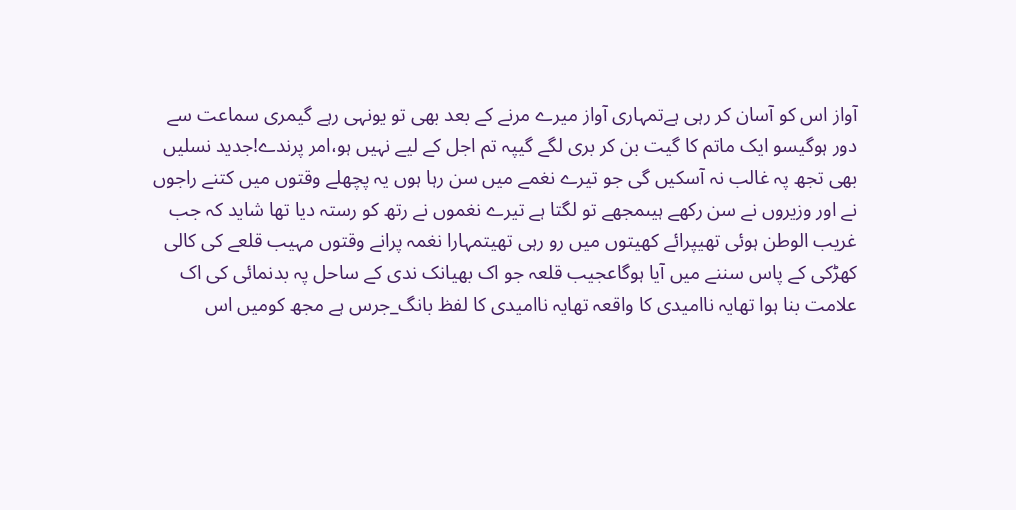آواز اس کو آسان کر رہی ہےتمہاری آواز میرے مرنے کے بعد بھی تو یونہی رہے گیمری سماعت سے دور ہوگیسو ایک ماتم کا گیت بن کر بری لگے گیپہ تم اجل کے لیے نہیں ہو،امر پرندے!جدید نسلیں بھی تجھ پہ غالب نہ آسکیں گی جو تیرے نغمے میں سن رہا ہوں یہ پچھلے وقتوں میں کتنے راجوں نے اور وزیروں نے سن رکھے ہیںمجھے تو لگتا ہے تیرے نغموں نے رتھ کو رستہ دیا تھا شاید کہ جب غریب الوطن ہوئی تھیپرائے کھیتوں میں رو رہی تھیتمہارا نغمہ پرانے وقتوں مہیب قلعے کی کالی کھڑکی کے پاس سننے میں آیا ہوگاعجیب قلعہ جو اک بھیانک ندی کے ساحل پہ بدنمائی کی اک علامت بنا ہوا تھایہ ناامیدی کا واقعہ تھایہ ناامیدی کا لفظ بانگ_جرس ہے مجھ کومیں اس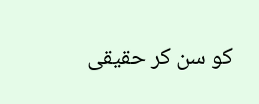کو سن کر حقیقی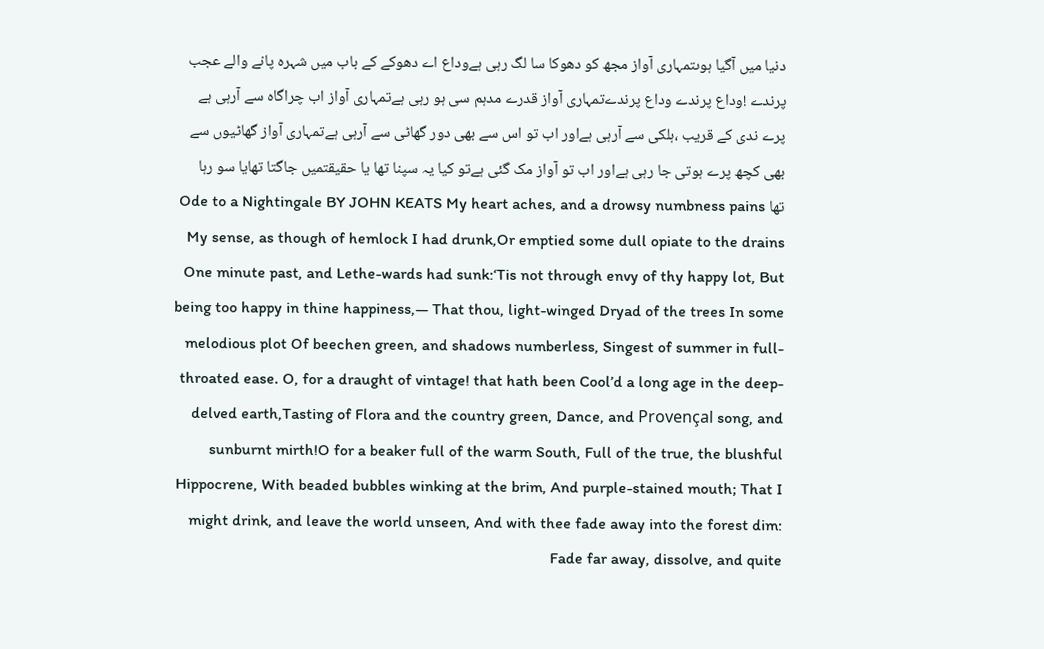دنیا میں آگیا ہوںتمہاری آواز مجھ کو دھوکا سا لگ رہی ہےوداع اے دھوکے کے باب میں شہرہ پانے والے عجب پرندے !وداع پرندے وداع پرندےتمہاری آواز قدرے مدہم سی ہو رہی ہےتمہاری آواز اب چراگاہ سے آرہی ہے پرے ندی کے قریب ،ہلکی سے آرہی ہےاور اب تو اس سے بھی دور گھاٹی سے آرہی ہےتمہاری آواز گھاٹیوں سے بھی کچھ پرے ہوتی جا رہی ہےاور اب تو آواز مک گئی ہےتو کیا یہ سپنا تھا یا حقیقتمیں جاگتا تھایا سو رہا تھا Ode to a Nightingale BY JOHN KEATS My heart aches, and a drowsy numbness pains My sense, as though of hemlock I had drunk,Or emptied some dull opiate to the drains One minute past, and Lethe-wards had sunk:‘Tis not through envy of thy happy lot, But being too happy in thine happiness,— That thou, light-winged Dryad of the trees In some melodious plot Of beechen green, and shadows numberless, Singest of summer in full-throated ease. O, for a draught of vintage! that hath been Cool’d a long age in the deep-delved earth,Tasting of Flora and the country green, Dance, and Provençal song, and sunburnt mirth!O for a beaker full of the warm South, Full of the true, the blushful Hippocrene, With beaded bubbles winking at the brim, And purple-stained mouth; That I might drink, and leave the world unseen, And with thee fade away into the forest dim: Fade far away, dissolve, and quite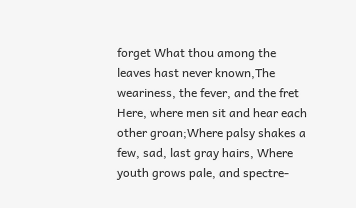forget What thou among the leaves hast never known,The weariness, the fever, and the fret Here, where men sit and hear each other groan;Where palsy shakes a few, sad, last gray hairs, Where youth grows pale, and spectre-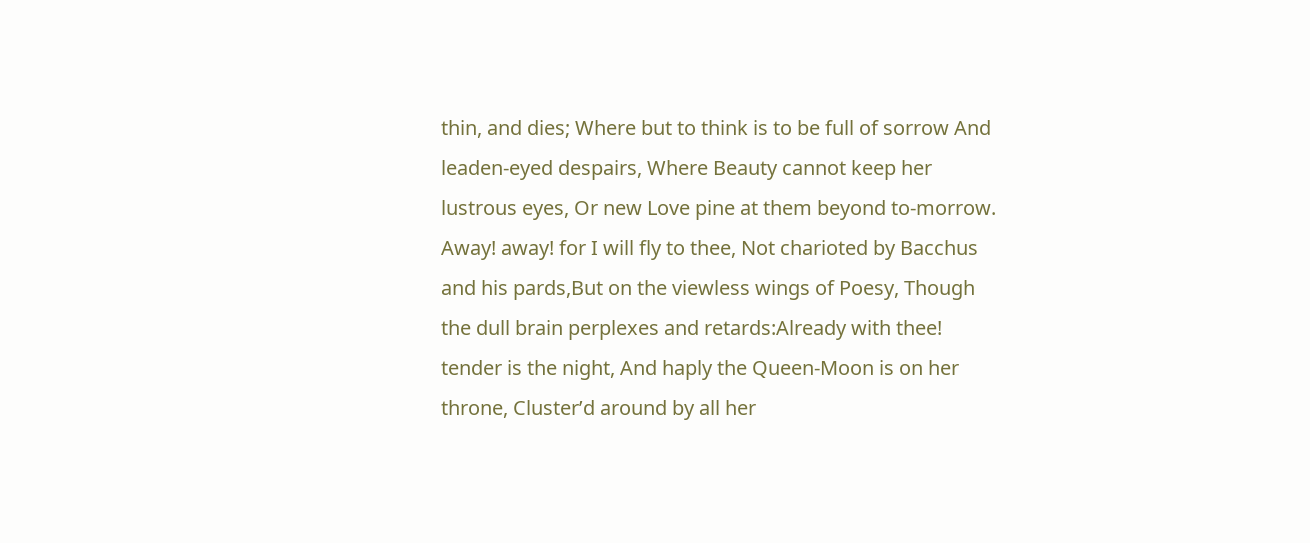thin, and dies; Where but to think is to be full of sorrow And leaden-eyed despairs, Where Beauty cannot keep her lustrous eyes, Or new Love pine at them beyond to-morrow. Away! away! for I will fly to thee, Not charioted by Bacchus and his pards,But on the viewless wings of Poesy, Though the dull brain perplexes and retards:Already with thee! tender is the night, And haply the Queen-Moon is on her throne, Cluster’d around by all her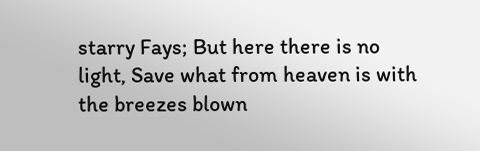starry Fays; But here there is no light, Save what from heaven is with the breezes blown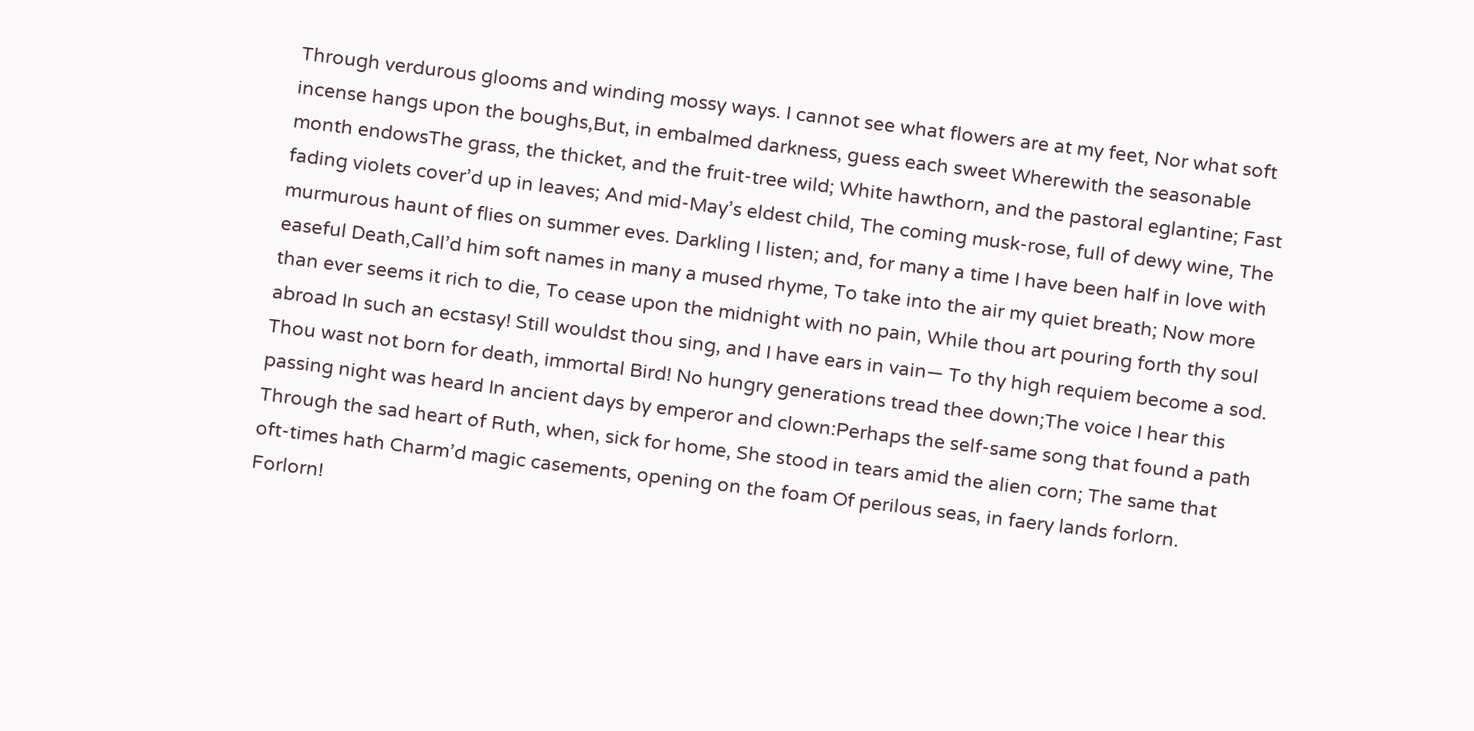Through verdurous glooms and winding mossy ways. I cannot see what flowers are at my feet, Nor what soft incense hangs upon the boughs,But, in embalmed darkness, guess each sweet Wherewith the seasonable month endowsThe grass, the thicket, and the fruit-tree wild; White hawthorn, and the pastoral eglantine; Fast fading violets cover’d up in leaves; And mid-May’s eldest child, The coming musk-rose, full of dewy wine, The murmurous haunt of flies on summer eves. Darkling I listen; and, for many a time I have been half in love with easeful Death,Call’d him soft names in many a mused rhyme, To take into the air my quiet breath; Now more than ever seems it rich to die, To cease upon the midnight with no pain, While thou art pouring forth thy soul abroad In such an ecstasy! Still wouldst thou sing, and I have ears in vain— To thy high requiem become a sod. Thou wast not born for death, immortal Bird! No hungry generations tread thee down;The voice I hear this passing night was heard In ancient days by emperor and clown:Perhaps the self-same song that found a path Through the sad heart of Ruth, when, sick for home, She stood in tears amid the alien corn; The same that oft-times hath Charm’d magic casements, opening on the foam Of perilous seas, in faery lands forlorn. Forlorn!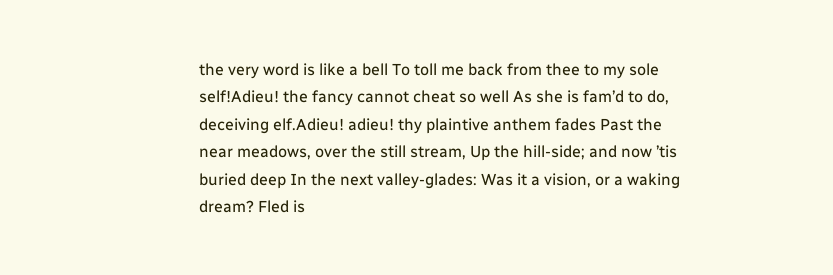the very word is like a bell To toll me back from thee to my sole self!Adieu! the fancy cannot cheat so well As she is fam’d to do, deceiving elf.Adieu! adieu! thy plaintive anthem fades Past the near meadows, over the still stream, Up the hill-side; and now ’tis buried deep In the next valley-glades: Was it a vision, or a waking dream? Fled is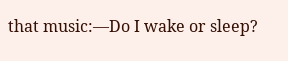that music:—Do I wake or sleep?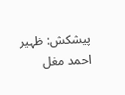پیشکش: ظہیر احمد مغل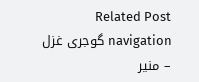Related Post navigation گوجری غزل – منیر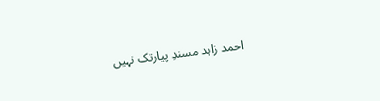احمد زاہد مسندِ پیارتک نہیں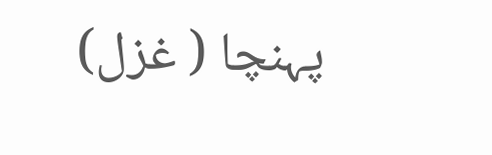پہنچا ( غزل)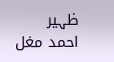ظہیر احمد مغل